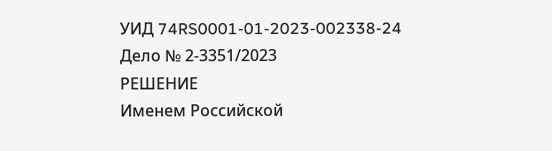УИД 74RS0001-01-2023-002338-24
Дело № 2-3351/2023
РЕШЕНИЕ
Именем Российской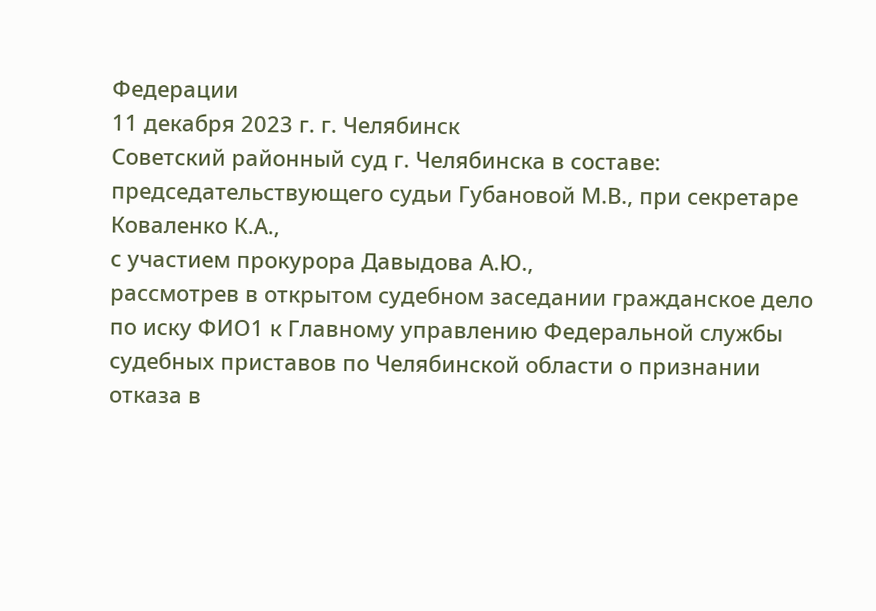Федерации
11 декабря 2023 г. г. Челябинск
Советский районный суд г. Челябинска в составе:
председательствующего судьи Губановой М.В., при секретаре Коваленко К.А.,
с участием прокурора Давыдова А.Ю.,
рассмотрев в открытом судебном заседании гражданское дело по иску ФИО1 к Главному управлению Федеральной службы судебных приставов по Челябинской области о признании отказа в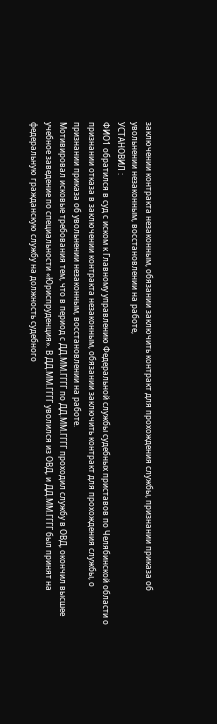заключении контракта незаконным, обязании заключить контракт для прохождения службы, признании приказа об увольнении незаконным, восстановлении на работе,
УСТАНОВИЛ :
ФИО1 обратился в суд с иском к Главному управлению Федеральной службы судебных приставов по Челябинской области о признании отказа в заключении контракта незаконным, обязании заключить контракт для прохождения службы, о признании приказа об увольнении незаконным, восстановлении на работе.
Мотивировал исковые требования тем, что в период с ДД.ММ.ГГГГ по ДД.ММ.ГГГГ проходил службу в ОВД, окончил высшее учебное заведение по специальности «Юриспруденция». В ДД.ММ.ГГГГ уволился из ОВД, и ДД.ММ.ГГГГ был принят на федеральную гражданскую службу на должность судебного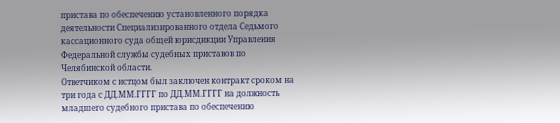пристава по обеспечению установленного порядка деятельности Специализированного отдела Седьмого кассационного суда общей юрисдикции Управления Федеральной службы судебных приставов по Челябинской области.
Ответчиком с истцом был заключен контракт сроком на три года с ДД.ММ.ГГГГ по ДД.ММ.ГГГГ на должность младшего судебного пристава по обеспечению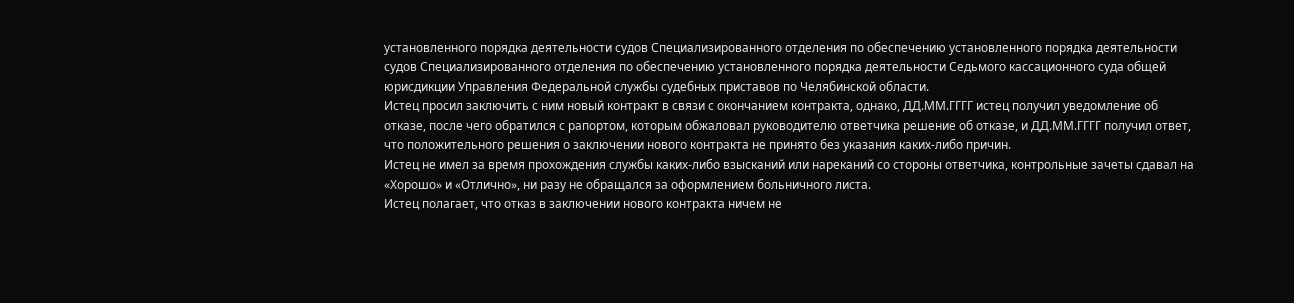установленного порядка деятельности судов Специализированного отделения по обеспечению установленного порядка деятельности судов Специализированного отделения по обеспечению установленного порядка деятельности Седьмого кассационного суда общей юрисдикции Управления Федеральной службы судебных приставов по Челябинской области.
Истец просил заключить с ним новый контракт в связи с окончанием контракта, однако, ДД.ММ.ГГГГ истец получил уведомление об отказе, после чего обратился с рапортом, которым обжаловал руководителю ответчика решение об отказе, и ДД.ММ.ГГГГ получил ответ, что положительного решения о заключении нового контракта не принято без указания каких-либо причин.
Истец не имел за время прохождения службы каких-либо взысканий или нареканий со стороны ответчика, контрольные зачеты сдавал на «Хорошо» и «Отлично», ни разу не обращался за оформлением больничного листа.
Истец полагает, что отказ в заключении нового контракта ничем не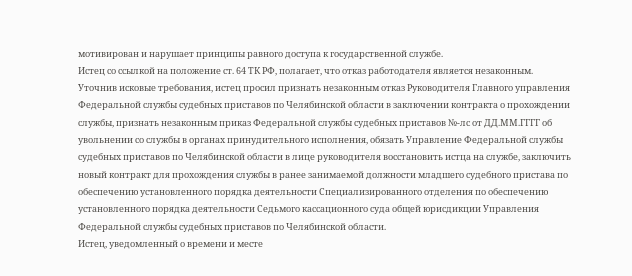мотивирован и нарушает принципы равного доступа к государственной службе.
Истец со ссылкой на положение ст. 64 ТК РФ, полагает, что отказ работодателя является незаконным.
Уточнив исковые требования, истец просил признать незаконным отказ Руководителя Главного управления Федеральной службы судебных приставов по Челябинской области в заключении контракта о прохождении службы, признать незаконным приказ Федеральной службы судебных приставов №-лс от ДД.ММ.ГГГГ об увольнении со службы в органах принудительного исполнения, обязать Управление Федеральной службы судебных приставов по Челябинской области в лице руководителя восстановить истца на службе, заключить новый контракт для прохождения службы в ранее занимаемой должности младшего судебного пристава по обеспечению установленного порядка деятельности Специализированного отделения по обеспечению установленного порядка деятельности Седьмого кассационного суда общей юрисдикции Управления Федеральной службы судебных приставов по Челябинской области.
Истец, уведомленный о времени и месте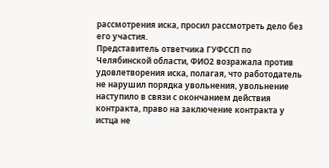рассмотрения иска, просил рассмотреть дело без его участия.
Представитель ответчика ГУФССП по Челябинской области, ФИО2 возражала против удовлетворения иска, полагая, что работодатель не нарушил порядка увольнения, увольнение наступило в связи с окончанием действия контракта, право на заключение контракта у истца не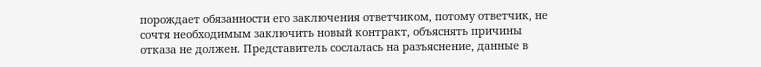порождает обязанности его заключения ответчиком, потому ответчик, не сочтя необходимым заключить новый контракт, объяснять причины отказа не должен. Представитель сослалась на разъяснение, данные в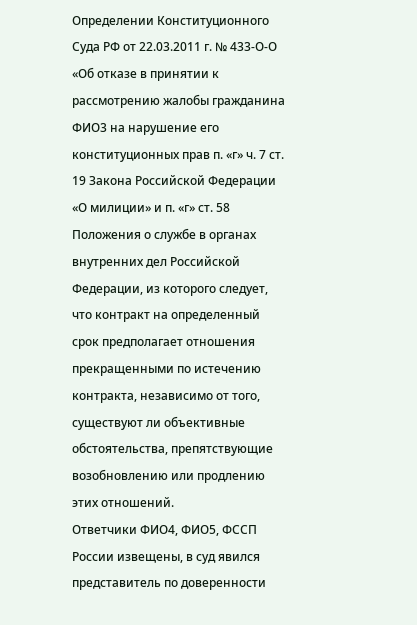Определении Конституционного Суда РФ от 22.03.2011 г. № 433-О-О «Об отказе в принятии к рассмотрению жалобы гражданина ФИО3 на нарушение его конституционных прав п. «г» ч. 7 ст. 19 Закона Российской Федерации «О милиции» и п. «г» ст. 58 Положения о службе в органах внутренних дел Российской Федерации, из которого следует, что контракт на определенный срок предполагает отношения прекращенными по истечению контракта, независимо от того, существуют ли объективные обстоятельства, препятствующие возобновлению или продлению этих отношений.
Ответчики ФИО4, ФИО5, ФССП России извещены, в суд явился представитель по доверенности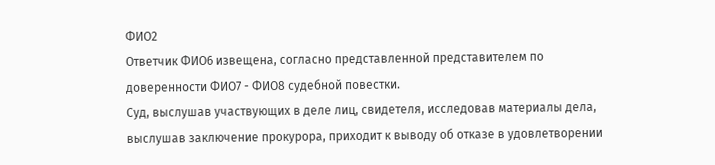ФИО2
Ответчик ФИО6 извещена, согласно представленной представителем по доверенности ФИО7 - ФИО8 судебной повестки.
Суд, выслушав участвующих в деле лиц, свидетеля, исследовав материалы дела, выслушав заключение прокурора, приходит к выводу об отказе в удовлетворении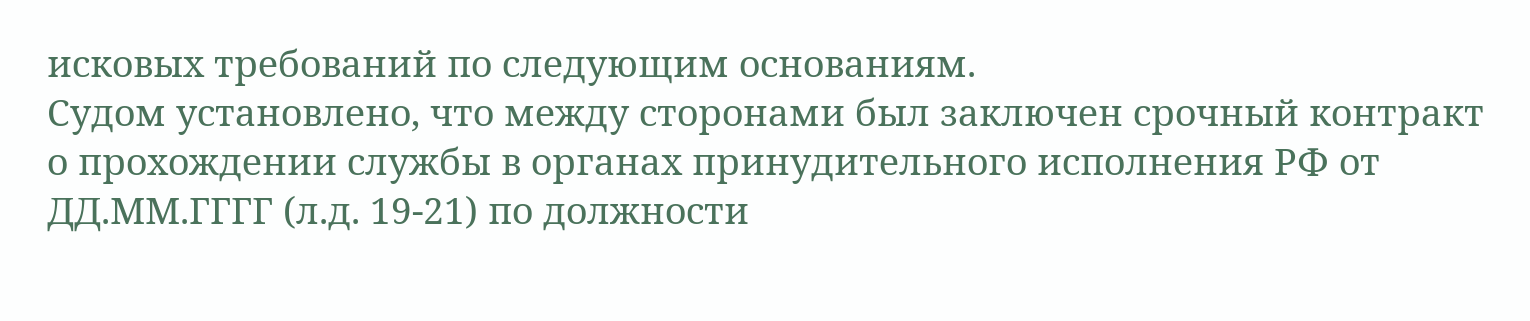исковых требований по следующим основаниям.
Судом установлено, что между сторонами был заключен срочный контракт о прохождении службы в органах принудительного исполнения РФ от ДД.ММ.ГГГГ (л.д. 19-21) по должности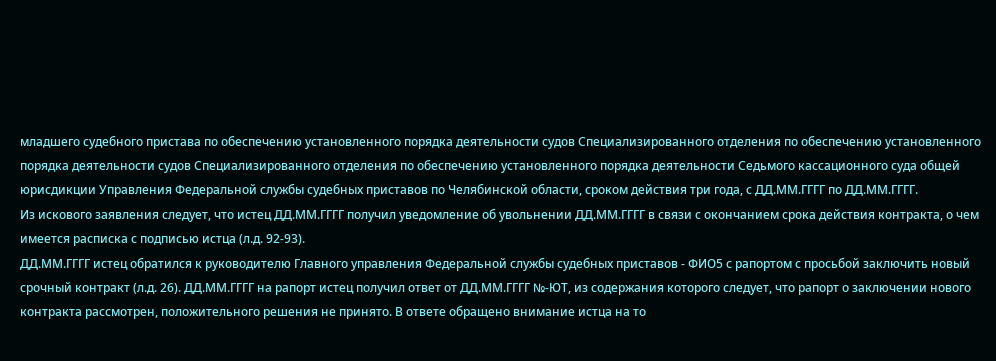младшего судебного пристава по обеспечению установленного порядка деятельности судов Специализированного отделения по обеспечению установленного порядка деятельности судов Специализированного отделения по обеспечению установленного порядка деятельности Седьмого кассационного суда общей юрисдикции Управления Федеральной службы судебных приставов по Челябинской области, сроком действия три года, с ДД.ММ.ГГГГ по ДД.ММ.ГГГГ.
Из искового заявления следует, что истец ДД.ММ.ГГГГ получил уведомление об увольнении ДД.ММ.ГГГГ в связи с окончанием срока действия контракта, о чем имеется расписка с подписью истца (л.д. 92-93).
ДД.ММ.ГГГГ истец обратился к руководителю Главного управления Федеральной службы судебных приставов - ФИО5 с рапортом с просьбой заключить новый срочный контракт (л.д. 26). ДД.ММ.ГГГГ на рапорт истец получил ответ от ДД.ММ.ГГГГ №-ЮТ, из содержания которого следует, что рапорт о заключении нового контракта рассмотрен, положительного решения не принято. В ответе обращено внимание истца на то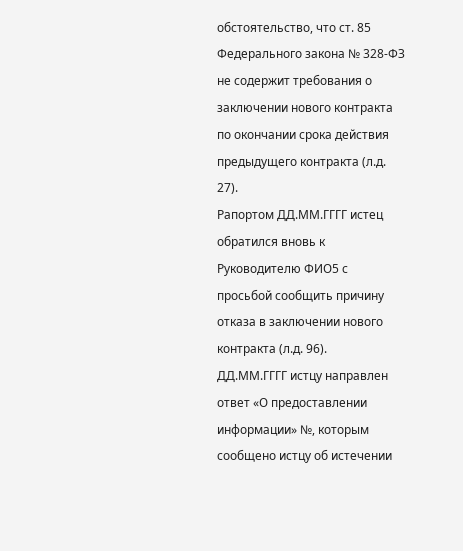обстоятельство, что ст. 85 Федерального закона № 328-ФЗ не содержит требования о заключении нового контракта по окончании срока действия предыдущего контракта (л.д. 27).
Рапортом ДД.ММ.ГГГГ истец обратился вновь к Руководителю ФИО5 с просьбой сообщить причину отказа в заключении нового контракта (л.д. 96).
ДД.ММ.ГГГГ истцу направлен ответ «О предоставлении информации» №, которым сообщено истцу об истечении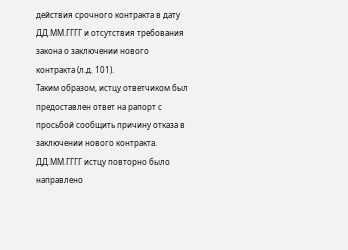действия срочного контракта в дату ДД.ММ.ГГГГ и отсутствия требования закона о заключении нового контракта (л.д. 101).
Таким образом, истцу ответчиком был предоставлен ответ на рапорт с просьбой сообщить причину отказа в заключении нового контракта.
ДД.ММ.ГГГГ истцу повторно было направлено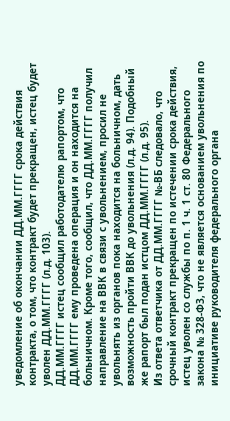уведомление об окончании ДД.ММ.ГГГГ срока действия контракта, о том, что контракт будет прекращен, истец будет уволен ДД.ММ.ГГГГ (л.д. 103).
ДД.ММ.ГГГГ истец сообщил работодателю рапортом, что ДД.ММ.ГГГГ ему проведена операция и он находится на больничном. Кроме того, сообщил, что ДД.ММ.ГГГГ получил направление на ВВК в связи с увольнением, просил не увольнять из органов пока находится на больничном, дать возможность пройти ВВК до увольнения (л.д. 94). Подобный же рапорт был подан истцом ДД.ММ.ГГГГ (л.д. 95).
Из ответа ответчика от ДД.ММ.ГГГГ №-ВБ следовало, что срочный контракт прекращен по истечении срока действия, истец уволен со службы по п. 1 ч. 1 ст. 80 Федерального закона № 328-ФЗ, что не является основанием увольнения по инициативе руководителя федерального органа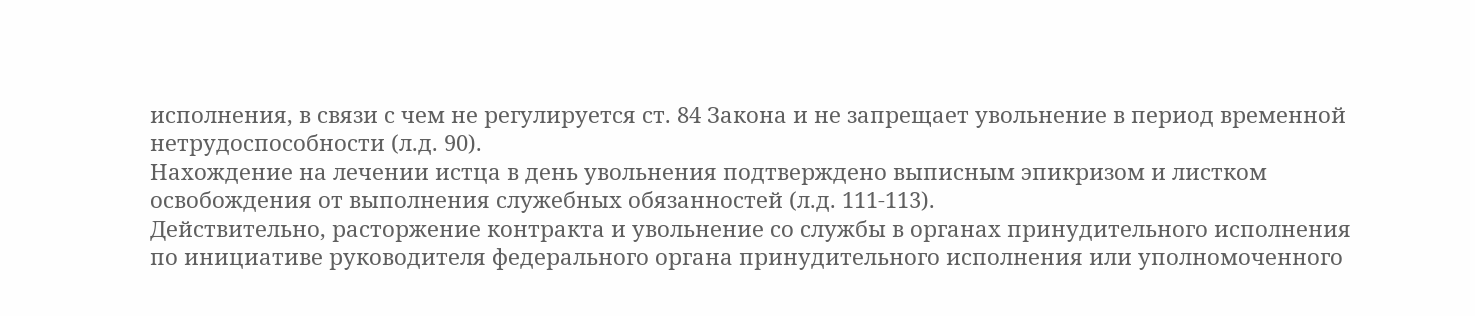исполнения, в связи с чем не регулируется ст. 84 Закона и не запрещает увольнение в период временной нетрудоспособности (л.д. 90).
Нахождение на лечении истца в день увольнения подтверждено выписным эпикризом и листком освобождения от выполнения служебных обязанностей (л.д. 111-113).
Действительно, расторжение контракта и увольнение со службы в органах принудительного исполнения по инициативе руководителя федерального органа принудительного исполнения или уполномоченного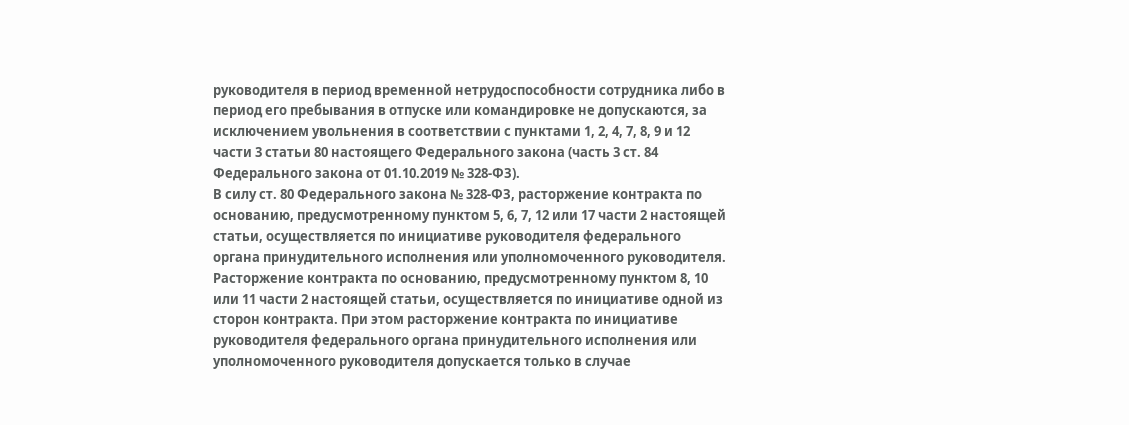руководителя в период временной нетрудоспособности сотрудника либо в период его пребывания в отпуске или командировке не допускаются, за исключением увольнения в соответствии с пунктами 1, 2, 4, 7, 8, 9 и 12 части 3 статьи 80 настоящего Федерального закона (часть 3 ст. 84 Федерального закона от 01.10.2019 № 328-ФЗ).
В силу ст. 80 Федерального закона № 328-ФЗ, расторжение контракта по основанию, предусмотренному пунктом 5, 6, 7, 12 или 17 части 2 настоящей статьи, осуществляется по инициативе руководителя федерального органа принудительного исполнения или уполномоченного руководителя. Расторжение контракта по основанию, предусмотренному пунктом 8, 10 или 11 части 2 настоящей статьи, осуществляется по инициативе одной из сторон контракта. При этом расторжение контракта по инициативе руководителя федерального органа принудительного исполнения или уполномоченного руководителя допускается только в случае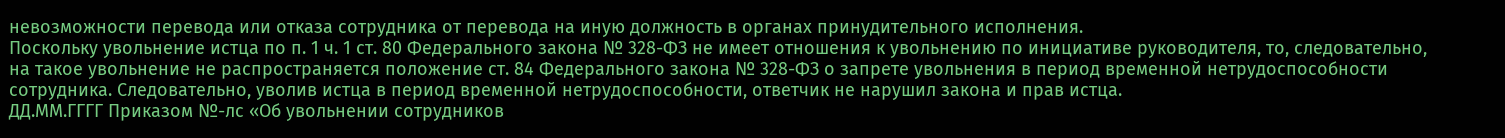невозможности перевода или отказа сотрудника от перевода на иную должность в органах принудительного исполнения.
Поскольку увольнение истца по п. 1 ч. 1 ст. 80 Федерального закона № 328-ФЗ не имеет отношения к увольнению по инициативе руководителя, то, следовательно, на такое увольнение не распространяется положение ст. 84 Федерального закона № 328-ФЗ о запрете увольнения в период временной нетрудоспособности сотрудника. Следовательно, уволив истца в период временной нетрудоспособности, ответчик не нарушил закона и прав истца.
ДД.ММ.ГГГГ Приказом №-лс «Об увольнении сотрудников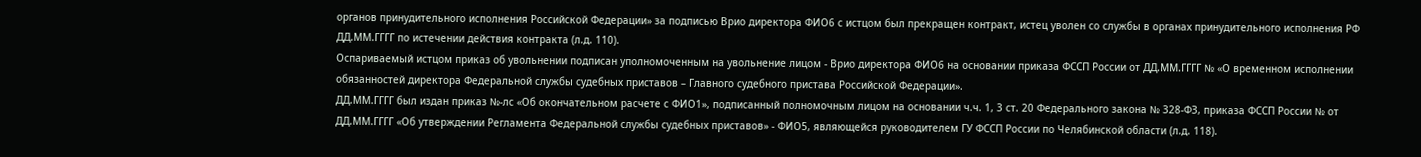органов принудительного исполнения Российской Федерации» за подписью Врио директора ФИО6 с истцом был прекращен контракт, истец уволен со службы в органах принудительного исполнения РФ ДД.ММ.ГГГГ по истечении действия контракта (л.д. 110).
Оспариваемый истцом приказ об увольнении подписан уполномоченным на увольнение лицом - Врио директора ФИО6 на основании приказа ФССП России от ДД.ММ.ГГГГ № «О временном исполнении обязанностей директора Федеральной службы судебных приставов – Главного судебного пристава Российской Федерации».
ДД.ММ.ГГГГ был издан приказ №-лс «Об окончательном расчете с ФИО1», подписанный полномочным лицом на основании ч.ч. 1, 3 ст. 20 Федерального закона № 328-ФЗ, приказа ФССП России № от ДД.ММ.ГГГГ «Об утверждении Регламента Федеральной службы судебных приставов» - ФИО5, являющейся руководителем ГУ ФССП России по Челябинской области (л.д. 118).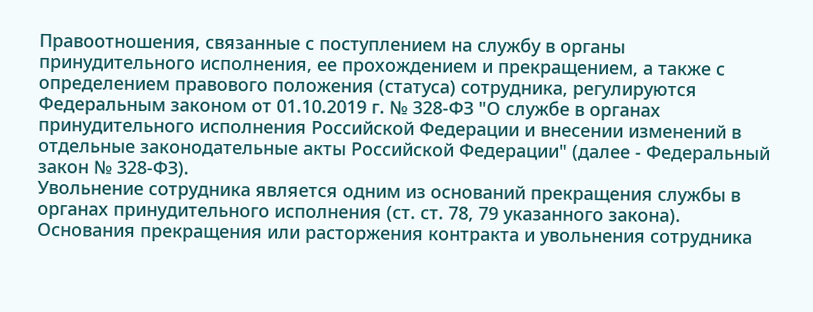Правоотношения, связанные с поступлением на службу в органы принудительного исполнения, ее прохождением и прекращением, а также с определением правового положения (статуса) сотрудника, регулируются Федеральным законом от 01.10.2019 г. № 328-ФЗ "О службе в органах принудительного исполнения Российской Федерации и внесении изменений в отдельные законодательные акты Российской Федерации" (далее - Федеральный закон № 328-ФЗ).
Увольнение сотрудника является одним из оснований прекращения службы в органах принудительного исполнения (ст. ст. 78, 79 указанного закона).
Основания прекращения или расторжения контракта и увольнения сотрудника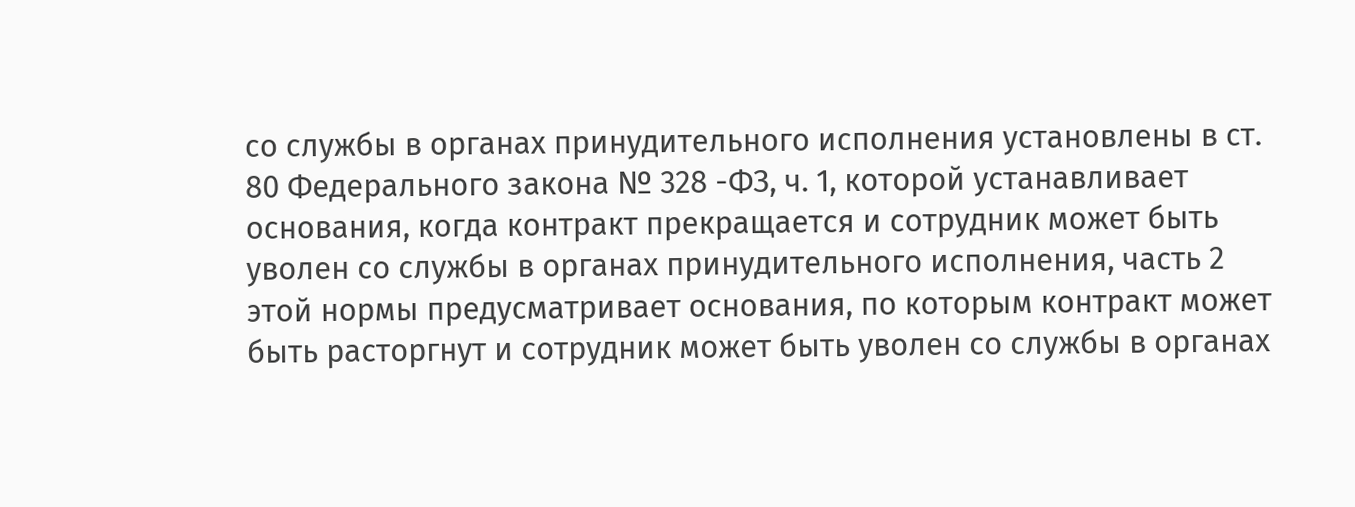со службы в органах принудительного исполнения установлены в ст. 80 Федерального закона № 328 -ФЗ, ч. 1, которой устанавливает основания, когда контракт прекращается и сотрудник может быть уволен со службы в органах принудительного исполнения, часть 2 этой нормы предусматривает основания, по которым контракт может быть расторгнут и сотрудник может быть уволен со службы в органах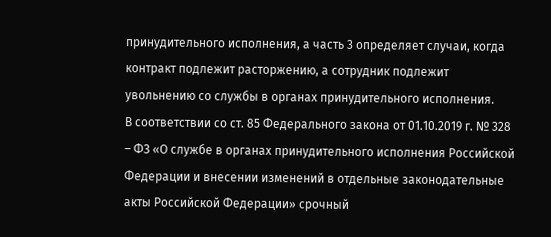принудительного исполнения, а часть 3 определяет случаи, когда контракт подлежит расторжению, а сотрудник подлежит увольнению со службы в органах принудительного исполнения.
В соответствии со ст. 85 Федерального закона от 01.10.2019 г. № 328 – ФЗ «О службе в органах принудительного исполнения Российской Федерации и внесении изменений в отдельные законодательные акты Российской Федерации» срочный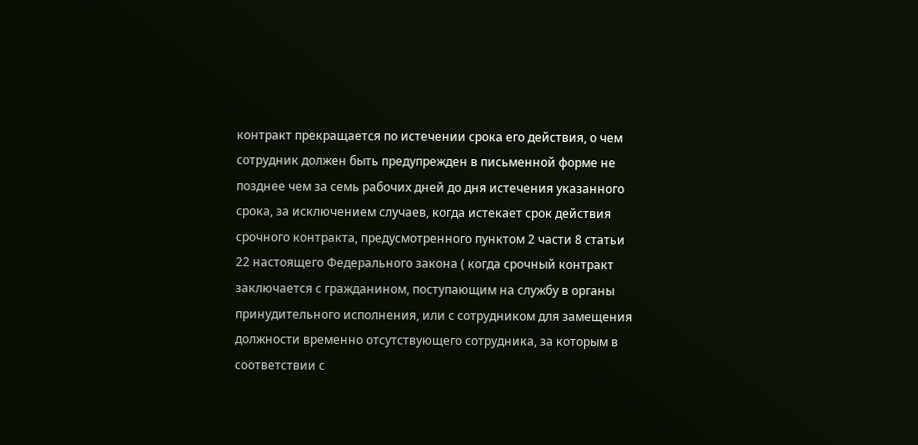контракт прекращается по истечении срока его действия, о чем сотрудник должен быть предупрежден в письменной форме не позднее чем за семь рабочих дней до дня истечения указанного срока, за исключением случаев, когда истекает срок действия срочного контракта, предусмотренного пунктом 2 части 8 статьи 22 настоящего Федерального закона ( когда срочный контракт заключается с гражданином, поступающим на службу в органы принудительного исполнения, или с сотрудником для замещения должности временно отсутствующего сотрудника, за которым в соответствии с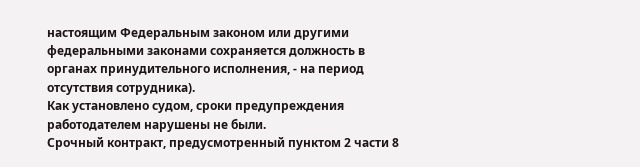настоящим Федеральным законом или другими федеральными законами сохраняется должность в органах принудительного исполнения, - на период отсутствия сотрудника).
Как установлено судом, сроки предупреждения работодателем нарушены не были.
Срочный контракт, предусмотренный пунктом 2 части 8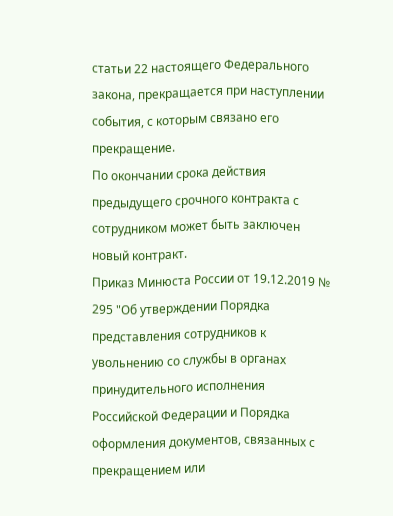статьи 22 настоящего Федерального закона, прекращается при наступлении события, с которым связано его прекращение.
По окончании срока действия предыдущего срочного контракта с сотрудником может быть заключен новый контракт.
Приказ Минюста России от 19.12.2019 № 295 "Об утверждении Порядка представления сотрудников к увольнению со службы в органах принудительного исполнения Российской Федерации и Порядка оформления документов, связанных с прекращением или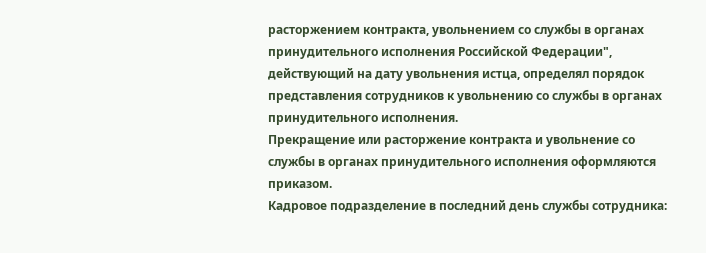расторжением контракта, увольнением со службы в органах принудительного исполнения Российской Федерации", действующий на дату увольнения истца, определял порядок представления сотрудников к увольнению со службы в органах принудительного исполнения.
Прекращение или расторжение контракта и увольнение со службы в органах принудительного исполнения оформляются приказом.
Кадровое подразделение в последний день службы сотрудника: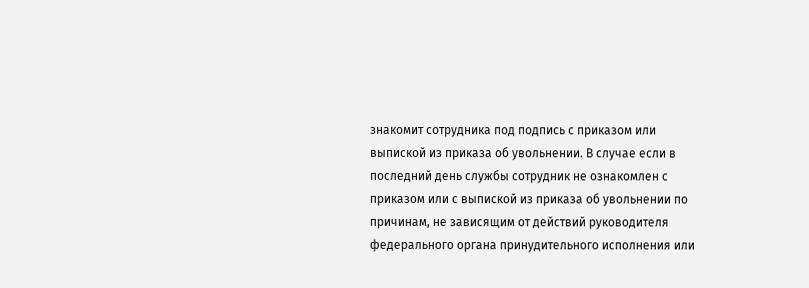знакомит сотрудника под подпись с приказом или выпиской из приказа об увольнении. В случае если в последний день службы сотрудник не ознакомлен с приказом или с выпиской из приказа об увольнении по причинам, не зависящим от действий руководителя федерального органа принудительного исполнения или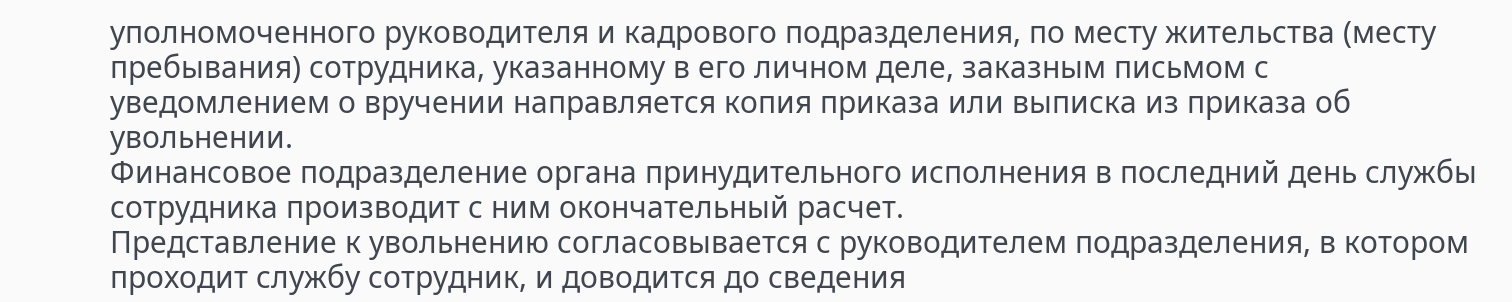уполномоченного руководителя и кадрового подразделения, по месту жительства (месту пребывания) сотрудника, указанному в его личном деле, заказным письмом с уведомлением о вручении направляется копия приказа или выписка из приказа об увольнении.
Финансовое подразделение органа принудительного исполнения в последний день службы сотрудника производит с ним окончательный расчет.
Представление к увольнению согласовывается с руководителем подразделения, в котором проходит службу сотрудник, и доводится до сведения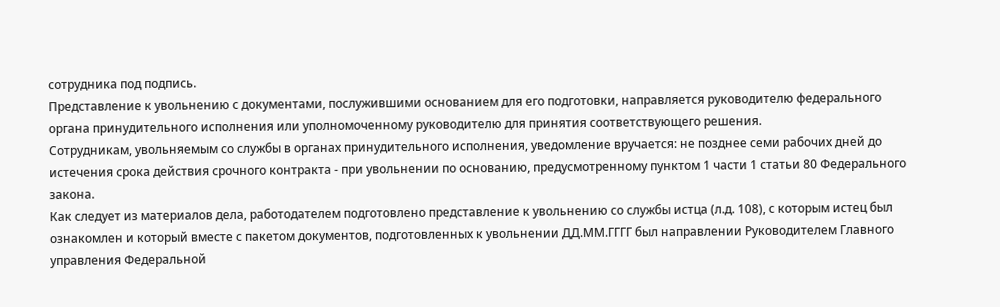сотрудника под подпись.
Представление к увольнению с документами, послужившими основанием для его подготовки, направляется руководителю федерального органа принудительного исполнения или уполномоченному руководителю для принятия соответствующего решения.
Сотрудникам, увольняемым со службы в органах принудительного исполнения, уведомление вручается: не позднее семи рабочих дней до истечения срока действия срочного контракта - при увольнении по основанию, предусмотренному пунктом 1 части 1 статьи 80 Федерального закона.
Как следует из материалов дела, работодателем подготовлено представление к увольнению со службы истца (л.д. 108), с которым истец был ознакомлен и который вместе с пакетом документов, подготовленных к увольнении ДД.ММ.ГГГГ был направлении Руководителем Главного управления Федеральной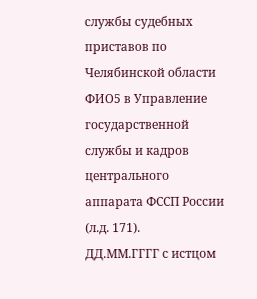службы судебных приставов по Челябинской области ФИО5 в Управление государственной службы и кадров центрального аппарата ФССП России (л.д. 171).
ДД.ММ.ГГГГ с истцом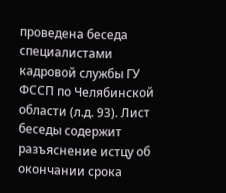проведена беседа специалистами кадровой службы ГУ ФССП по Челябинской области (л.д. 93). Лист беседы содержит разъяснение истцу об окончании срока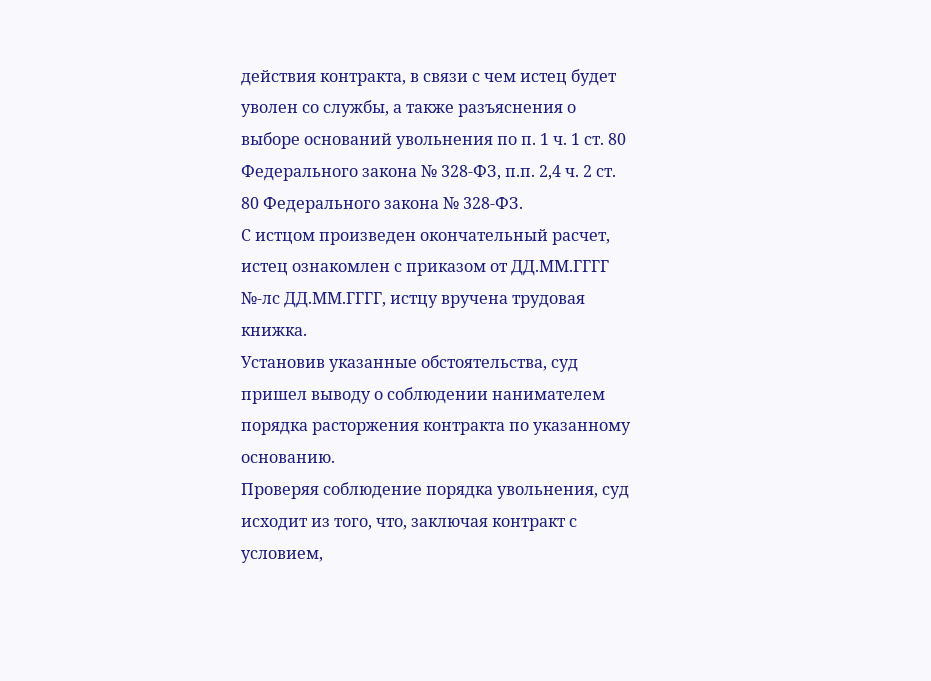действия контракта, в связи с чем истец будет уволен со службы, а также разъяснения о выборе оснований увольнения по п. 1 ч. 1 ст. 80 Федерального закона № 328-ФЗ, п.п. 2,4 ч. 2 ст. 80 Федерального закона № 328-ФЗ.
С истцом произведен окончательный расчет, истец ознакомлен с приказом от ДД.ММ.ГГГГ №-лс ДД.ММ.ГГГГ, истцу вручена трудовая книжка.
Установив указанные обстоятельства, суд пришел выводу о соблюдении нанимателем порядка расторжения контракта по указанному основанию.
Проверяя соблюдение порядка увольнения, суд исходит из того, что, заключая контракт с условием,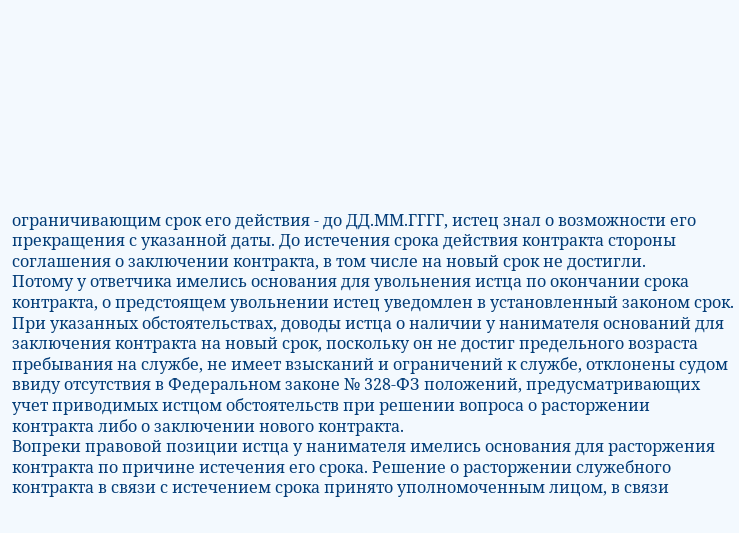ограничивающим срок его действия - до ДД.ММ.ГГГГ, истец знал о возможности его прекращения с указанной даты. До истечения срока действия контракта стороны соглашения о заключении контракта, в том числе на новый срок не достигли.
Потому у ответчика имелись основания для увольнения истца по окончании срока контракта, о предстоящем увольнении истец уведомлен в установленный законом срок.
При указанных обстоятельствах, доводы истца о наличии у нанимателя оснований для заключения контракта на новый срок, поскольку он не достиг предельного возраста пребывания на службе, не имеет взысканий и ограничений к службе, отклонены судом ввиду отсутствия в Федеральном законе № 328-ФЗ положений, предусматривающих учет приводимых истцом обстоятельств при решении вопроса о расторжении контракта либо о заключении нового контракта.
Вопреки правовой позиции истца у нанимателя имелись основания для расторжения контракта по причине истечения его срока. Решение о расторжении служебного контракта в связи с истечением срока принято уполномоченным лицом, в связи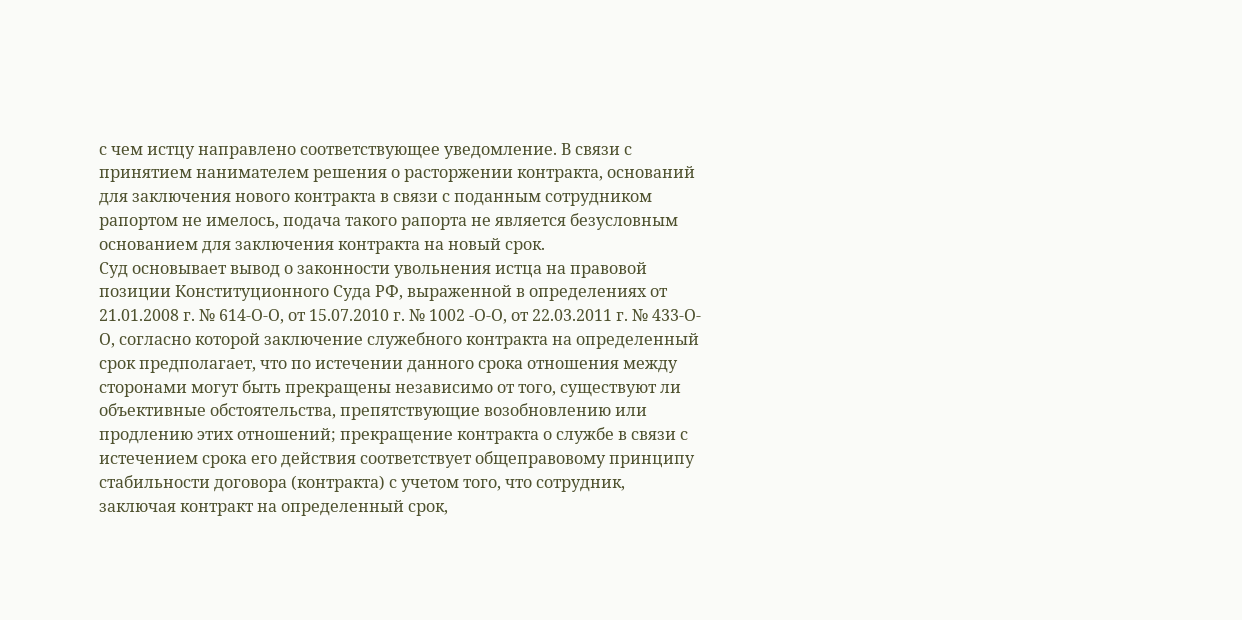с чем истцу направлено соответствующее уведомление. В связи с принятием нанимателем решения о расторжении контракта, оснований для заключения нового контракта в связи с поданным сотрудником рапортом не имелось, подача такого рапорта не является безусловным основанием для заключения контракта на новый срок.
Суд основывает вывод о законности увольнения истца на правовой позиции Конституционного Суда РФ, выраженной в определениях от 21.01.2008 г. № 614-О-О, от 15.07.2010 г. № 1002 -О-О, от 22.03.2011 г. № 433-О-О, согласно которой заключение служебного контракта на определенный срок предполагает, что по истечении данного срока отношения между сторонами могут быть прекращены независимо от того, существуют ли объективные обстоятельства, препятствующие возобновлению или продлению этих отношений; прекращение контракта о службе в связи с истечением срока его действия соответствует общеправовому принципу стабильности договора (контракта) с учетом того, что сотрудник, заключая контракт на определенный срок,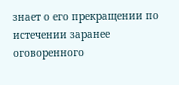знает о его прекращении по истечении заранее оговоренного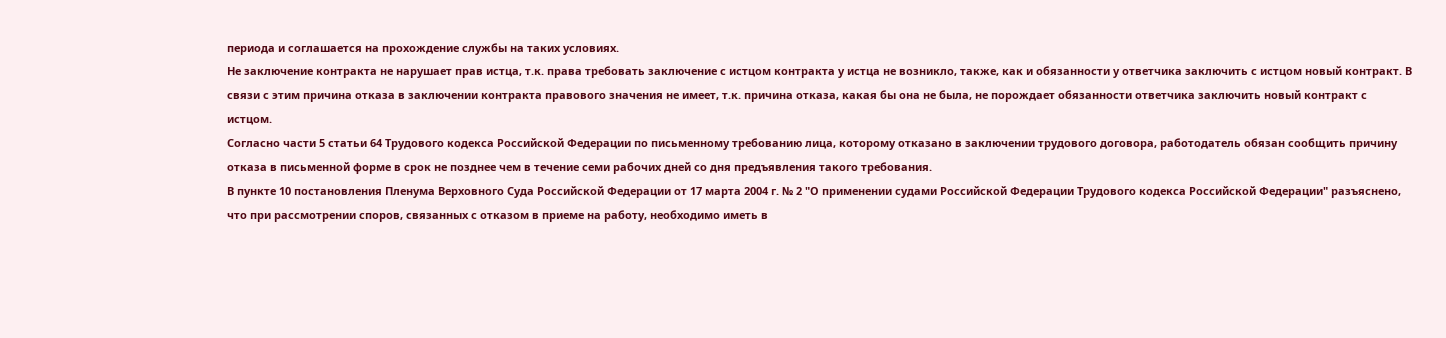периода и соглашается на прохождение службы на таких условиях.
Не заключение контракта не нарушает прав истца, т.к. права требовать заключение с истцом контракта у истца не возникло, также, как и обязанности у ответчика заключить с истцом новый контракт. В связи с этим причина отказа в заключении контракта правового значения не имеет, т.к. причина отказа, какая бы она не была, не порождает обязанности ответчика заключить новый контракт с истцом.
Согласно части 5 статьи 64 Трудового кодекса Российской Федерации по письменному требованию лица, которому отказано в заключении трудового договора, работодатель обязан сообщить причину отказа в письменной форме в срок не позднее чем в течение семи рабочих дней со дня предъявления такого требования.
В пункте 10 постановления Пленума Верховного Суда Российской Федерации от 17 марта 2004 г. № 2 "О применении судами Российской Федерации Трудового кодекса Российской Федерации" разъяснено, что при рассмотрении споров, связанных с отказом в приеме на работу, необходимо иметь в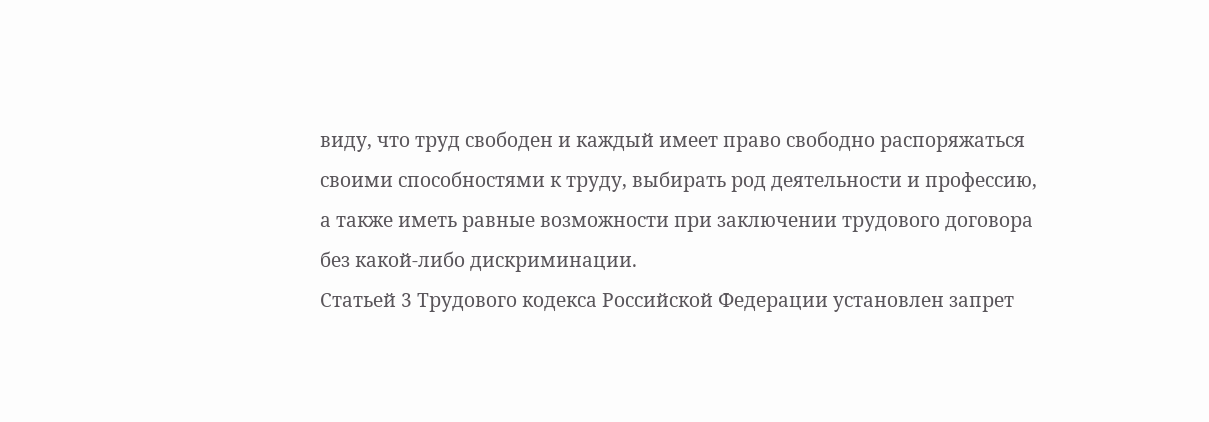виду, что труд свободен и каждый имеет право свободно распоряжаться своими способностями к труду, выбирать род деятельности и профессию, а также иметь равные возможности при заключении трудового договора без какой-либо дискриминации.
Статьей 3 Трудового кодекса Российской Федерации установлен запрет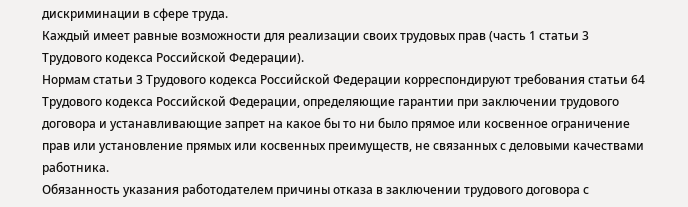дискриминации в сфере труда.
Каждый имеет равные возможности для реализации своих трудовых прав (часть 1 статьи 3 Трудового кодекса Российской Федерации).
Нормам статьи 3 Трудового кодекса Российской Федерации корреспондируют требования статьи 64 Трудового кодекса Российской Федерации, определяющие гарантии при заключении трудового договора и устанавливающие запрет на какое бы то ни было прямое или косвенное ограничение прав или установление прямых или косвенных преимуществ, не связанных с деловыми качествами работника.
Обязанность указания работодателем причины отказа в заключении трудового договора с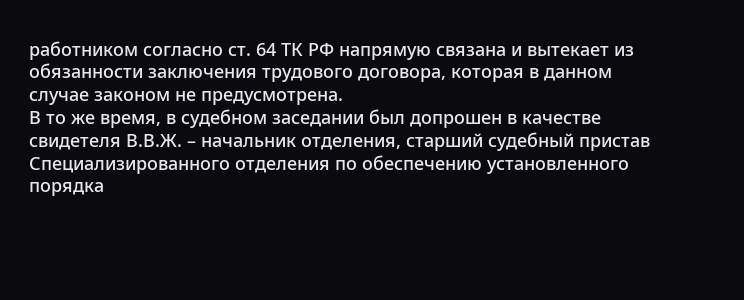работником согласно ст. 64 ТК РФ напрямую связана и вытекает из обязанности заключения трудового договора, которая в данном случае законом не предусмотрена.
В то же время, в судебном заседании был допрошен в качестве свидетеля В.В.Ж. – начальник отделения, старший судебный пристав Специализированного отделения по обеспечению установленного порядка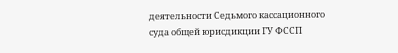деятельности Седьмого кассационного суда общей юрисдикции ГУ ФССП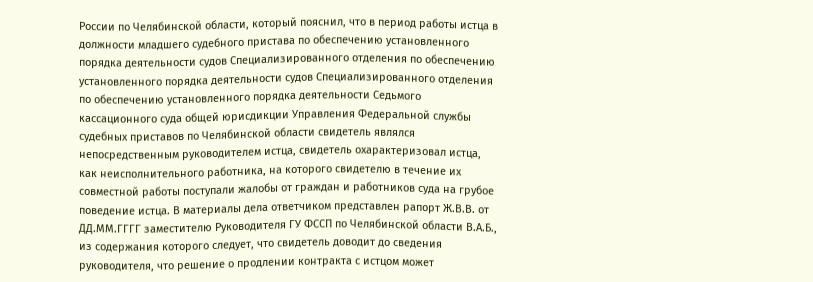России по Челябинской области, который пояснил, что в период работы истца в должности младшего судебного пристава по обеспечению установленного порядка деятельности судов Специализированного отделения по обеспечению установленного порядка деятельности судов Специализированного отделения по обеспечению установленного порядка деятельности Седьмого кассационного суда общей юрисдикции Управления Федеральной службы судебных приставов по Челябинской области свидетель являлся непосредственным руководителем истца, свидетель охарактеризовал истца, как неисполнительного работника, на которого свидетелю в течение их совместной работы поступали жалобы от граждан и работников суда на грубое поведение истца. В материалы дела ответчиком представлен рапорт Ж.В.В. от ДД.ММ.ГГГГ заместителю Руководителя ГУ ФССП по Челябинской области В.А.Б., из содержания которого следует, что свидетель доводит до сведения руководителя, что решение о продлении контракта с истцом может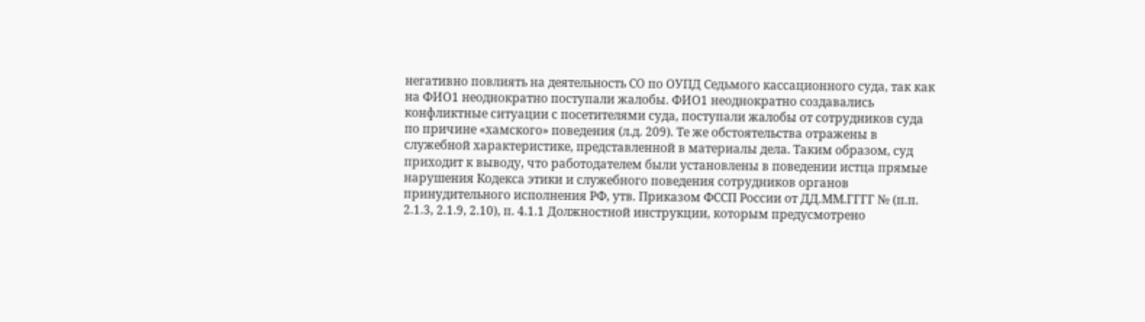негативно повлиять на деятельность СО по ОУПД Седьмого кассационного суда, так как на ФИО1 неоднократно поступали жалобы. ФИО1 неоднократно создавались конфликтные ситуации с посетителями суда, поступали жалобы от сотрудников суда по причине «хамского» поведения (л.д. 209). Те же обстоятельства отражены в служебной характеристике, представленной в материалы дела. Таким образом, суд приходит к выводу, что работодателем были установлены в поведении истца прямые нарушения Кодекса этики и служебного поведения сотрудников органов принудительного исполнения РФ, утв. Приказом ФССП России от ДД.ММ.ГГГГ № (п.п. 2.1.3, 2.1.9, 2.10), п. 4.1.1 Должностной инструкции, которым предусмотрено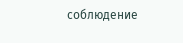соблюдение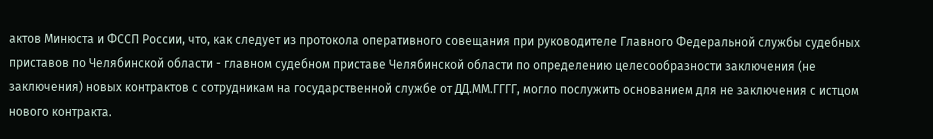актов Минюста и ФССП России, что, как следует из протокола оперативного совещания при руководителе Главного Федеральной службы судебных приставов по Челябинской области - главном судебном приставе Челябинской области по определению целесообразности заключения (не заключения) новых контрактов с сотрудникам на государственной службе от ДД.ММ.ГГГГ, могло послужить основанием для не заключения с истцом нового контракта.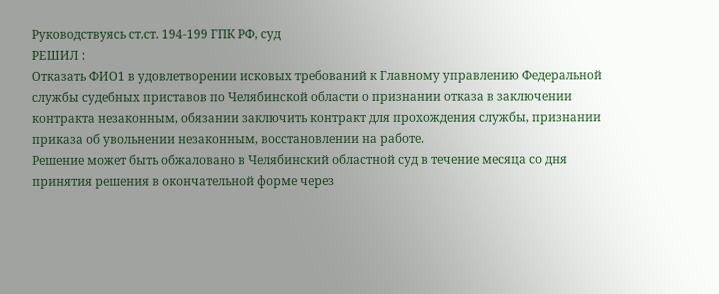Руководствуясь ст.ст. 194-199 ГПК РФ, суд
РЕШИЛ :
Отказать ФИО1 в удовлетворении исковых требований к Главному управлению Федеральной службы судебных приставов по Челябинской области о признании отказа в заключении контракта незаконным, обязании заключить контракт для прохождения службы, признании приказа об увольнении незаконным, восстановлении на работе.
Решение может быть обжаловано в Челябинский областной суд в течение месяца со дня принятия решения в окончательной форме через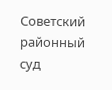Советский районный суд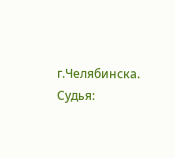г.Челябинска.
Судья: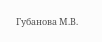Губанова М.В.